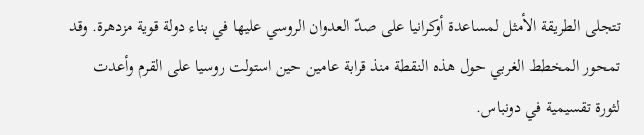تتجلى الطريقة الأمثل لمساعدة أوكرانيا على صدّ العدوان الروسي عليها في بناء دولة قوية مزدهرة. وقد تمحور المخطط الغربي حول هذه النقطة منذ قرابة عامين حين استولت روسيا على القرم وأعدت لثورة تقسيمية في دونباس.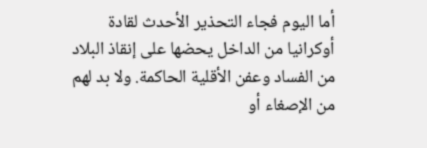أما اليوم فجاء التحذير الأحدث لقادة أوكرانيا من الداخل يحضها على إنقاذ البلاد من الفساد وعفن الأقلية الحاكمة. ولا بد لهم من الإصغاء أو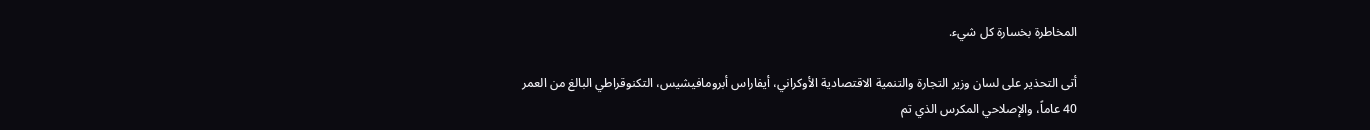المخاطرة بخسارة كل شيء.

أتى التحذير على لسان وزير التجارة والتنمية الاقتصادية الأوكراني، أيفاراس أبرومافيشيس، التكنوقراطي البالغ من العمر 40 عاماً، والإصلاحي المكرس الذي تم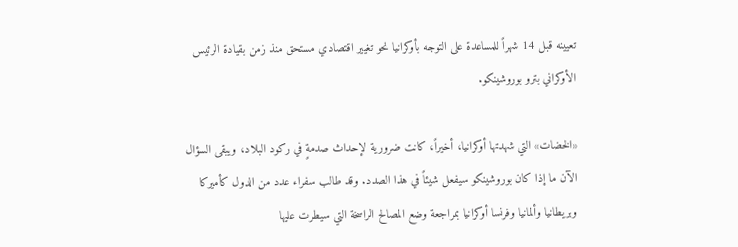تعيينه قبل 14 شهراً للمساعدة على التوجه بأوكرانيا نحو تغيير اقتصادي مستحق منذ زمن بقيادة الرئيس الأوكراني بترو بوروشينكو.

«الخضات» التي شهدتها أوكرانيا، أخيراً، كانت ضرورية لإحداث صدمةٍ في ركود البلاد، ويبقى السؤال الآن ما إذا كان بوروشينكو سيفعل شيئاً في هذا الصدد. وقد طالب سفراء عدد من الدول كأميركا وبريطانيا وألمانيا وفرنسا أوكرانيا بمراجعة وضع المصالح الراسخة التي سيطرت عليها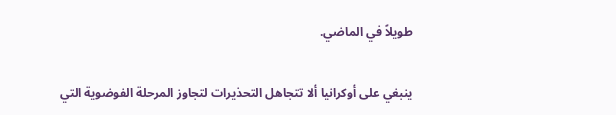طويلاً في الماضي.

ينبغي على أوكرانيا ألا تتجاهل التحذيرات لتجاوز المرحلة الفوضوية التي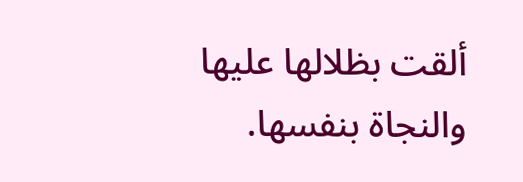ألقت بظلالها عليها والنجاة بنفسها.